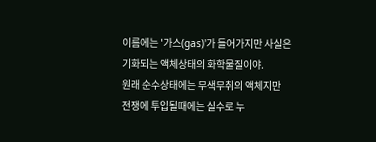이름에는 '가스(gas)'가 들어가지만 사실은 기화되는 액체상태의 화학물질이야.
원래 순수상태에는 무색무취의 액체지만
전쟁에 투입될때에는 실수로 누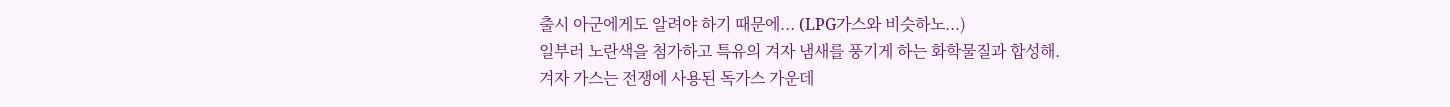출시 아군에게도 알려야 하기 때문에... (LPG가스와 비슷하노...)
일부러 노란색을 첨가하고 특유의 겨자 냄새를 풍기게 하는 화학물질과 합성해.
겨자 가스는 전쟁에 사용된 독가스 가운데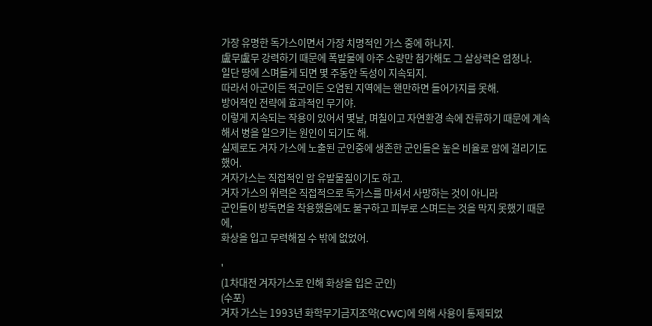가장 유명한 독가스이면서 가장 치명적인 가스 중에 하나지.
盧무盧무 강력하기 때문에 폭발물에 아주 소량만 첨가해도 그 살상력은 엄청나.
일단 땅에 스며들게 되면 몇 주동안 독성이 지속되지.
따라서 아군이든 적군이든 오염된 지역에는 왠만하면 들어가지를 못해.
방어적인 전략에 효과적인 무기야.
이렇게 지속되는 작용이 있어서 몇날, 며칠이고 자연환경 속에 잔류하기 때문에 계속해서 병을 일으키는 원인이 되기도 해.
실제로도 겨자 가스에 노출된 군인중에 생존한 군인들은 높은 비율로 암에 걸리기도 했어.
겨자가스는 직접적인 암 유발물질이기도 하고.
겨자 가스의 위력은 직접적으로 독가스를 마셔서 사망하는 것이 아니라
군인들이 방독면을 착용했음에도 불구하고 피부로 스며드는 것을 막지 못했기 때문에,
화상을 입고 무력해질 수 밖에 없었어.

'
(1차대전 겨자가스로 인해 화상을 입은 군인)
(수포)
겨자 가스는 1993년 화학무기금지조약(CWC)에 의해 사용이 통제되었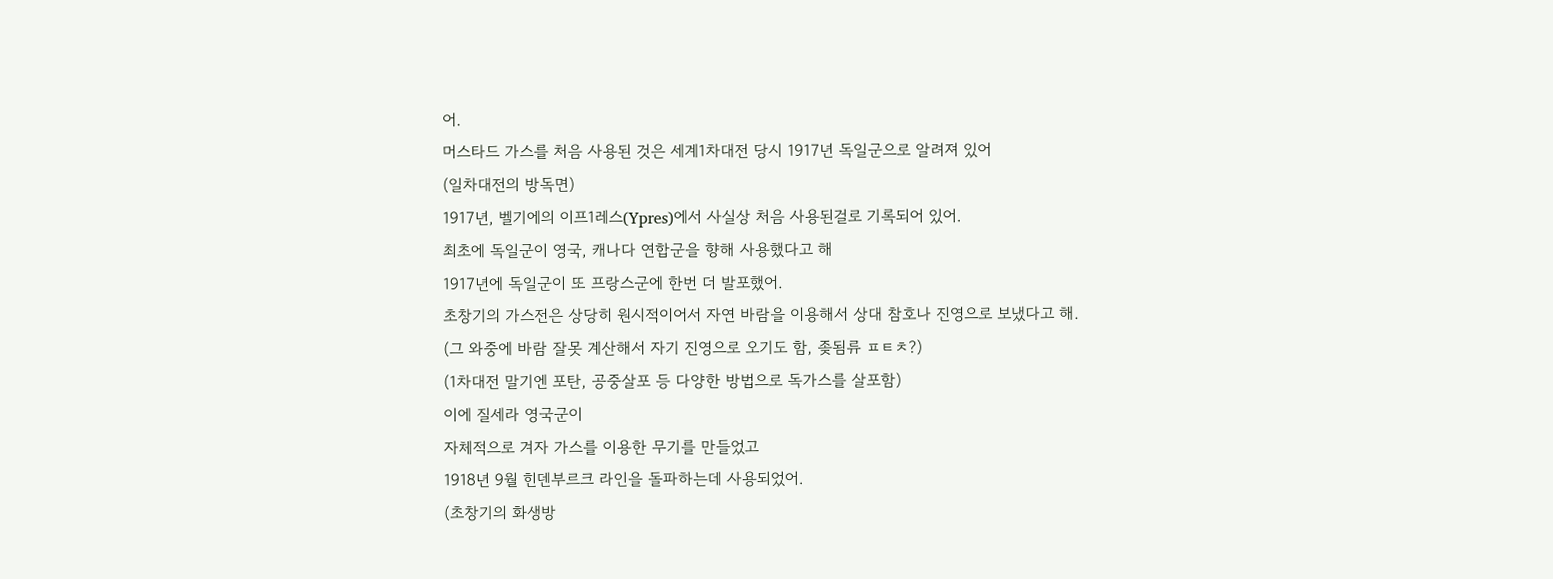어.
머스타드 가스를 처음 사용된 것은 세계1차대전 당시 1917년 독일군으로 알려져 있어
(일차대전의 방독면)
1917년, 벨기에의 이프1레스(Ypres)에서 사실상 처음 사용된걸로 기록되어 있어.
최초에 독일군이 영국, 캐나다 연합군을 향해 사용했다고 해
1917년에 독일군이 또 프랑스군에 한번 더 발포했어.
초창기의 가스전은 상당히 원시적이어서 자연 바람을 이용해서 상대 참호나 진영으로 보냈다고 해.
(그 와중에 바람 잘못 계산해서 자기 진영으로 오기도 함, 좆됨류 ㅍㅌㅊ?)
(1차대전 말기엔 포탄, 공중살포 등 다양한 방법으로 독가스를 살포함)
이에 질세라 영국군이
자체적으로 겨자 가스를 이용한 무기를 만들었고
1918년 9월 힌덴부르크 라인을 돌파하는데 사용되었어.
(초창기의 화생방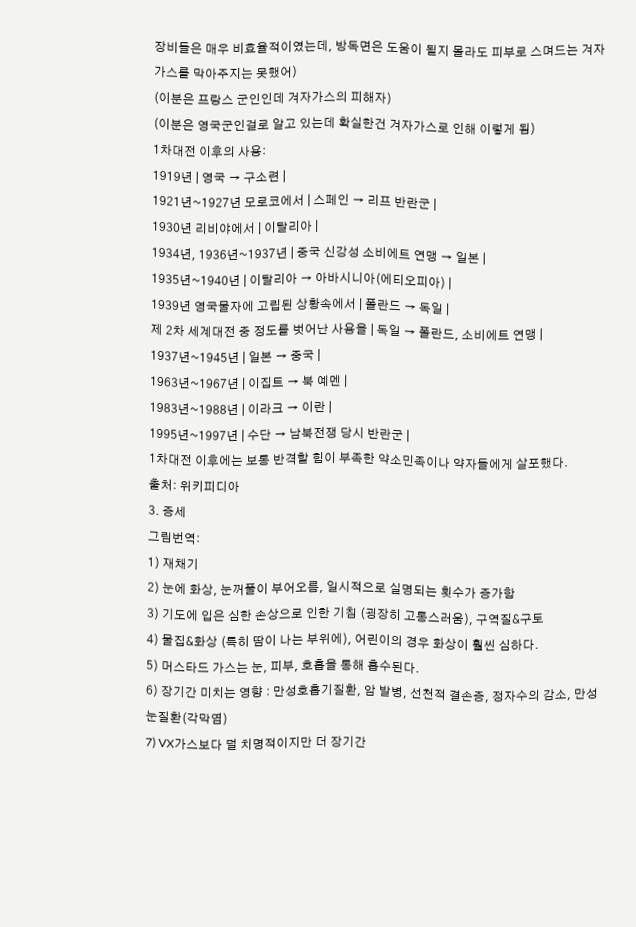장비들은 매우 비효율적이였는데, 방독면은 도움이 될지 몰라도 피부로 스며드는 겨자가스를 막아주지는 못했어)
(이분은 프랑스 군인인데 겨자가스의 피해자)
(이분은 영국군인걸로 알고 있는데 확실한건 겨자가스로 인해 이렇게 됨)
1차대전 이후의 사용:
1919년 | 영국 → 구소련 |
1921년~1927년 모로코에서 | 스페인 → 리프 반란군 |
1930년 리비야에서 | 이탈리아 |
1934년, 1936년~1937년 | 중국 신강성 소비에트 연맹 → 일본 |
1935년~1940년 | 이탈리아 → 아바시니아(에티오피아) |
1939년 영국물자에 고립된 상황속에서 | 폴란드 → 독일 |
제 2차 세계대전 중 정도를 벗어난 사용을 | 독일 → 폴란드, 소비에트 연맹 |
1937년~1945년 | 일본 → 중국 |
1963년~1967년 | 이집트 → 북 예멘 |
1983년~1988년 | 이라크 → 이란 |
1995년~1997년 | 수단 → 남북전쟁 당시 반란군 |
1차대전 이후에는 보통 반격할 힘이 부족한 약소민족이나 약자들에게 살포했다.
출처: 위키피디아
3. 증세
그림번역:
1) 재채기
2) 눈에 화상, 눈꺼풀이 부어오름, 일시적으로 실명되는 횟수가 증가함
3) 기도에 입은 심한 손상으로 인한 기침 (굉장히 고통스러움), 구역질&구토
4) 물집&화상 (특히 땀이 나는 부위에), 어린이의 경우 화상이 훨씬 심하다.
5) 머스타드 가스는 눈, 피부, 호흡을 통해 흡수된다.
6) 장기간 미치는 영향 : 만성호흡기질환, 암 발병, 선천적 결손증, 정자수의 감소, 만성눈질환(각막염)
7) VX가스보다 덜 치명적이지만 더 장기간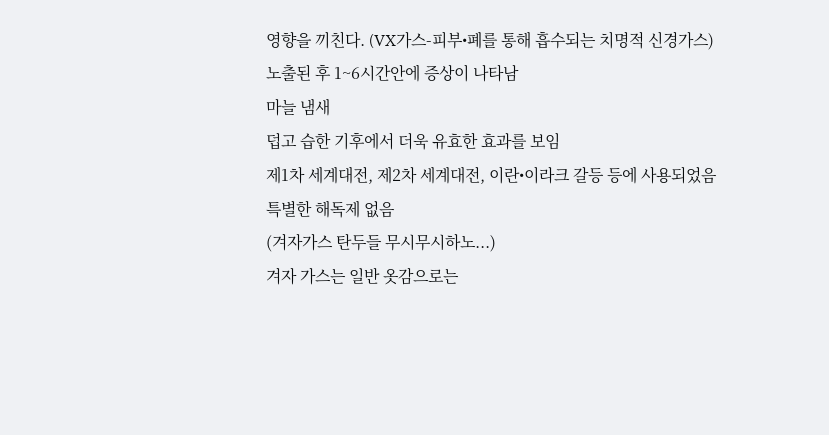영향을 끼친다. (VX가스-피부•폐를 통해 흡수되는 치명적 신경가스)
노출된 후 1~6시간안에 증상이 나타남
마늘 냄새
덥고 습한 기후에서 더욱 유효한 효과를 보임
제1차 세계대전, 제2차 세계대전, 이란•이라크 갈등 등에 사용되었음
특별한 해독제 없음
(겨자가스 탄두들 무시무시하노...)
겨자 가스는 일반 옷감으로는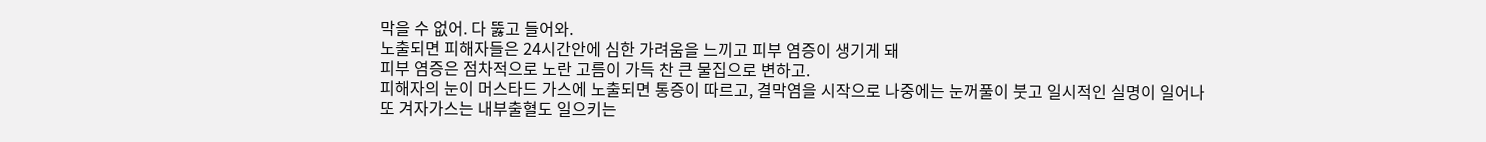막을 수 없어. 다 뚫고 들어와.
노출되면 피해자들은 24시간안에 심한 가려움을 느끼고 피부 염증이 생기게 돼
피부 염증은 점차적으로 노란 고름이 가득 찬 큰 물집으로 변하고.
피해자의 눈이 머스타드 가스에 노출되면 통증이 따르고, 결막염을 시작으로 나중에는 눈꺼풀이 붓고 일시적인 실명이 일어나
또 겨자가스는 내부출혈도 일으키는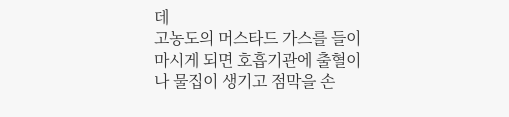데
고농도의 머스타드 가스를 들이마시게 되면 호흡기관에 출혈이나 물집이 생기고 점막을 손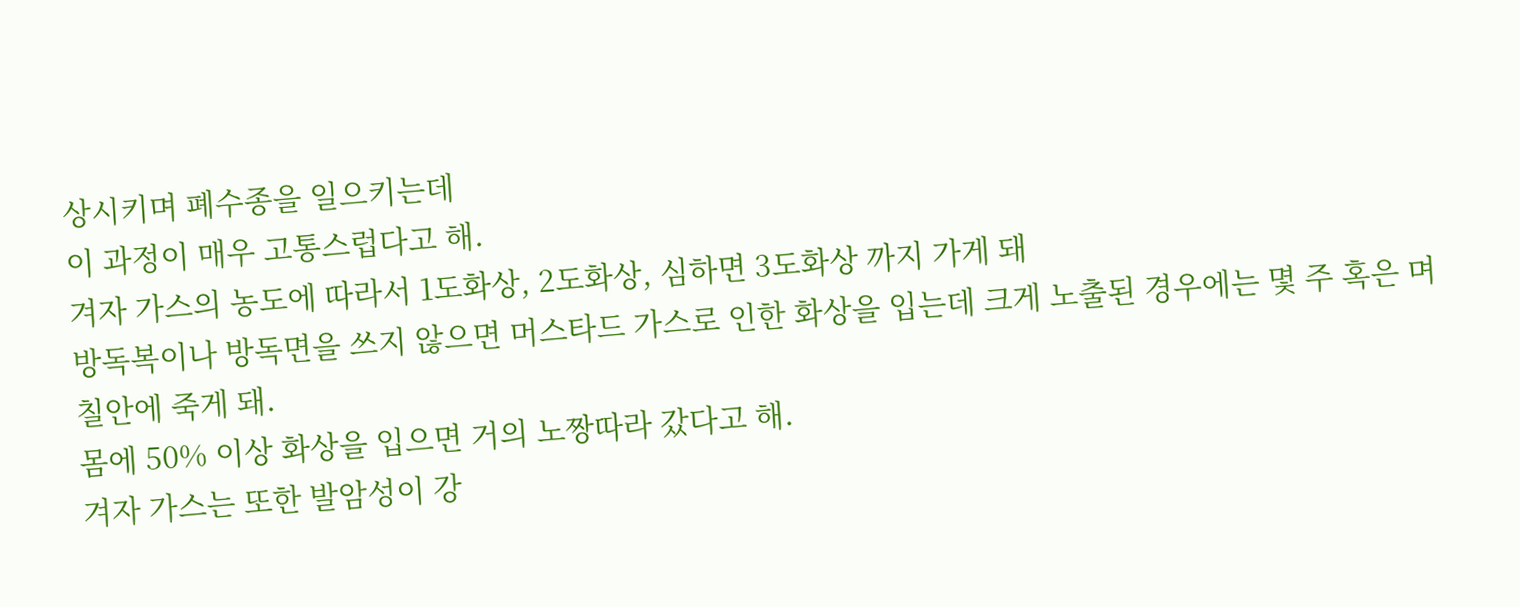상시키며 폐수종을 일으키는데
이 과정이 매우 고통스럽다고 해.
겨자 가스의 농도에 따라서 1도화상, 2도화상, 심하면 3도화상 까지 가게 돼
방독복이나 방독면을 쓰지 않으면 머스타드 가스로 인한 화상을 입는데 크게 노출된 경우에는 몇 주 혹은 며칠안에 죽게 돼.
몸에 50% 이상 화상을 입으면 거의 노짱따라 갔다고 해.
겨자 가스는 또한 발암성이 강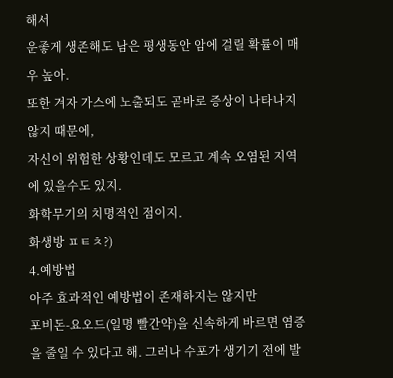해서
운좋게 생존해도 남은 평생동안 암에 걸릴 확률이 매우 높아.
또한 겨자 가스에 노출되도 곧바로 증상이 나타나지 않지 때문에,
자신이 위험한 상황인데도 모르고 계속 오염된 지역에 있을수도 있지.
화학무기의 치명적인 점이지.
화생방 ㅍㅌㅊ?)
4.예방법
아주 효과적인 예방법이 존재하지는 않지만
포비돈-요오드(일명 빨간약)을 신속하게 바르면 염증을 줄일 수 있다고 해. 그러나 수포가 생기기 전에 발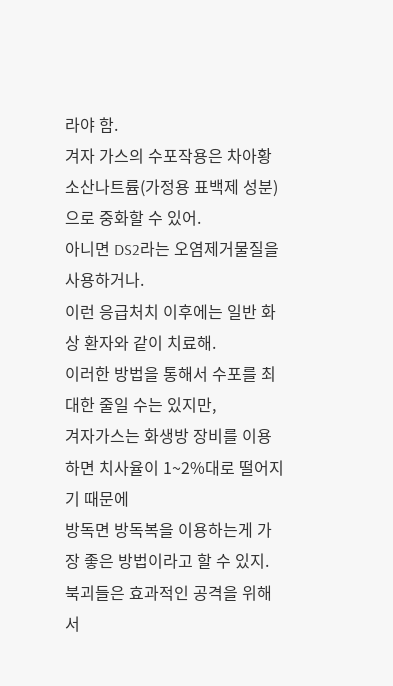라야 함.
겨자 가스의 수포작용은 차아황소산나트륨(가정용 표백제 성분)으로 중화할 수 있어.
아니면 DS2라는 오염제거물질을 사용하거나.
이런 응급처치 이후에는 일반 화상 환자와 같이 치료해.
이러한 방법을 통해서 수포를 최대한 줄일 수는 있지만,
겨자가스는 화생방 장비를 이용하면 치사율이 1~2%대로 떨어지기 때문에
방독면 방독복을 이용하는게 가장 좋은 방법이라고 할 수 있지.
북괴들은 효과적인 공격을 위해서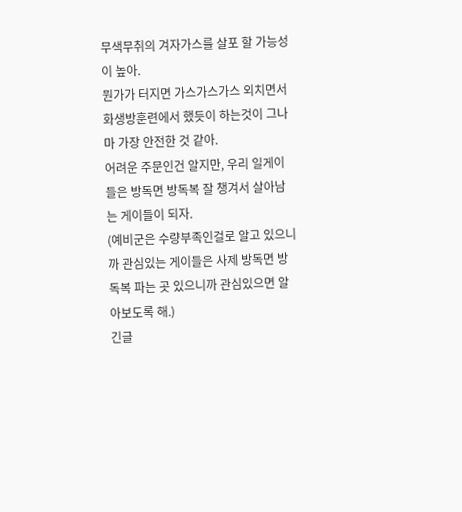무색무취의 겨자가스를 살포 할 가능성이 높아.
뭔가가 터지면 가스가스가스 외치면서 화생방훈련에서 했듯이 하는것이 그나마 가장 안전한 것 같아.
어려운 주문인건 알지만, 우리 일게이들은 방독면 방독복 잘 챙겨서 살아남는 게이들이 되자.
(예비군은 수량부족인걸로 알고 있으니까 관심있는 게이들은 사제 방독면 방독복 파는 곳 있으니까 관심있으면 알아보도록 해.)
긴글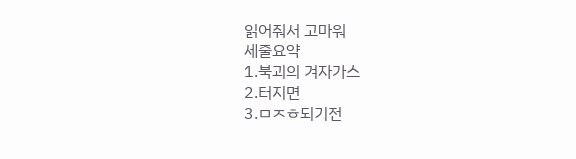읽어줘서 고마워
세줄요약
1.북괴의 겨자가스
2.터지면
3.ㅁㅈㅎ되기전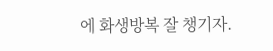에 화생방복 잘 챙기자.